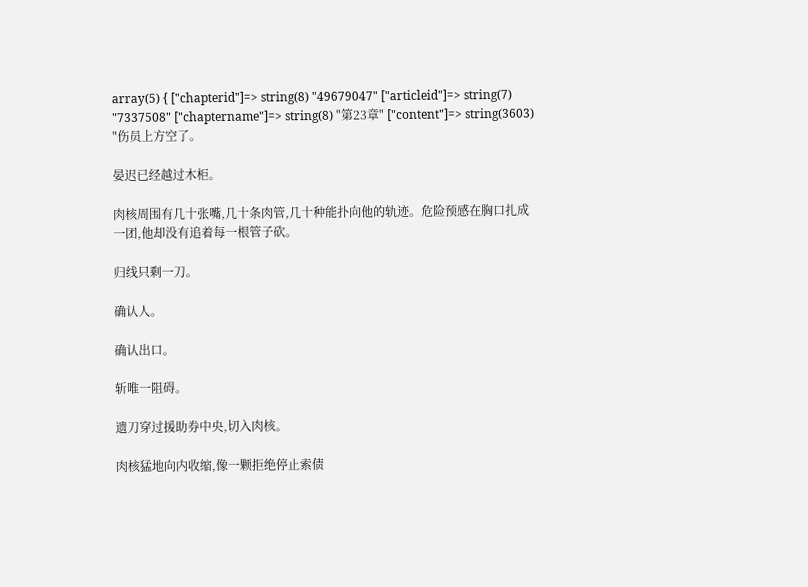array(5) { ["chapterid"]=> string(8) "49679047" ["articleid"]=> string(7) "7337508" ["chaptername"]=> string(8) "第23章" ["content"]=> string(3603) "伤员上方空了。

晏迟已经越过木柜。

肉核周围有几十张嘴,几十条肉管,几十种能扑向他的轨迹。危险预感在胸口扎成一团,他却没有追着每一根管子砍。

归线只剩一刀。

确认人。

确认出口。

斩唯一阻碍。

遗刀穿过援助券中央,切入肉核。

肉核猛地向内收缩,像一颗拒绝停止索债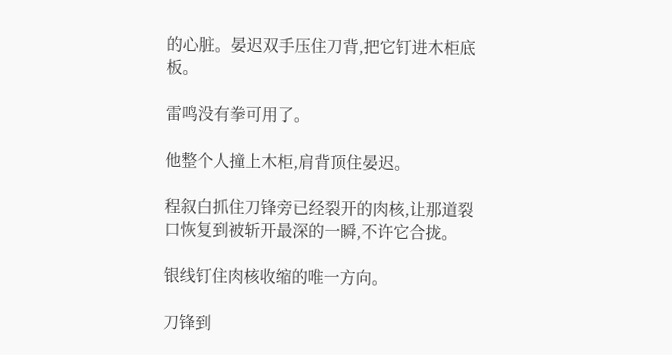的心脏。晏迟双手压住刀背,把它钉进木柜底板。

雷鸣没有拳可用了。

他整个人撞上木柜,肩背顶住晏迟。

程叙白抓住刀锋旁已经裂开的肉核,让那道裂口恢复到被斩开最深的一瞬,不许它合拢。

银线钉住肉核收缩的唯一方向。

刀锋到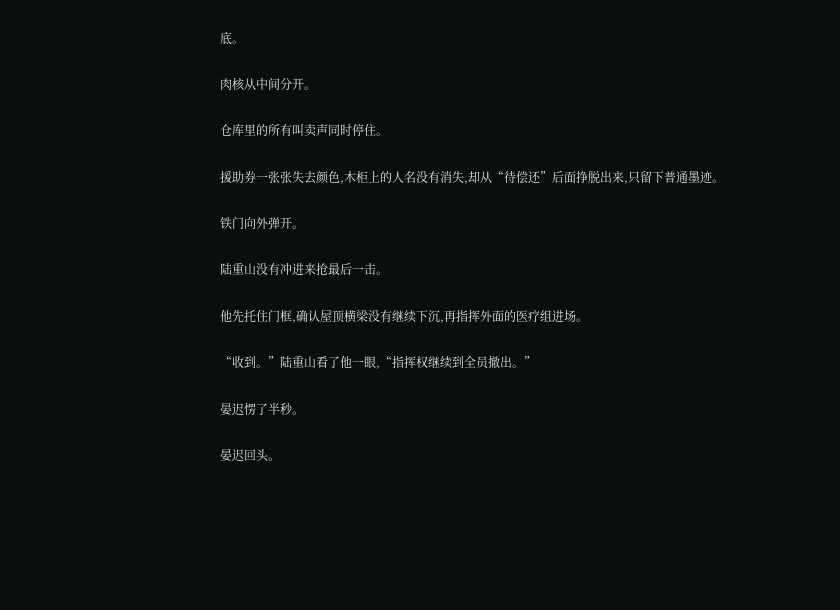底。

肉核从中间分开。

仓库里的所有叫卖声同时停住。

援助券一张张失去颜色,木柜上的人名没有消失,却从“待偿还”后面挣脱出来,只留下普通墨迹。

铁门向外弹开。

陆重山没有冲进来抢最后一击。

他先托住门框,确认屋顶横梁没有继续下沉,再指挥外面的医疗组进场。

“收到。”陆重山看了他一眼,“指挥权继续到全员撤出。”

晏迟愣了半秒。

晏迟回头。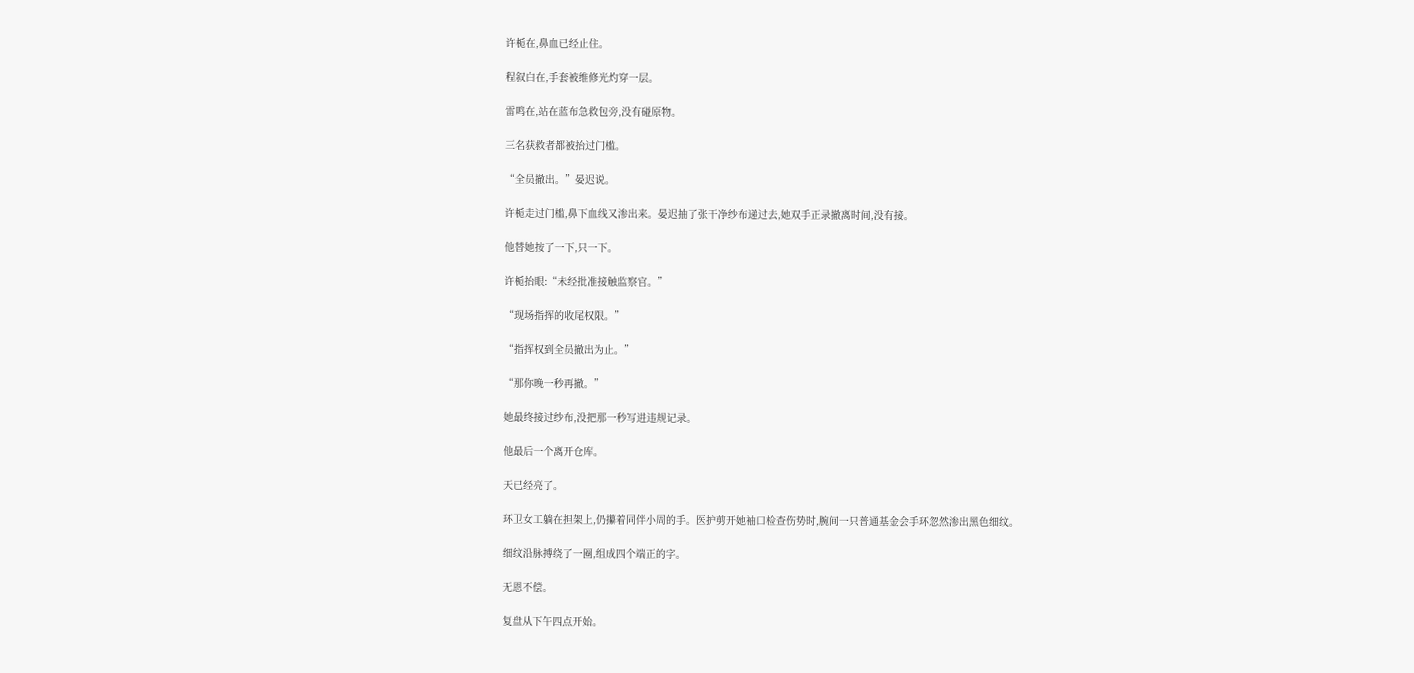许栀在,鼻血已经止住。

程叙白在,手套被维修光灼穿一层。

雷鸣在,站在蓝布急救包旁,没有碰原物。

三名获救者都被抬过门槛。

“全员撤出。”晏迟说。

许栀走过门槛,鼻下血线又渗出来。晏迟抽了张干净纱布递过去,她双手正录撤离时间,没有接。

他替她按了一下,只一下。

许栀抬眼:“未经批准接触监察官。”

“现场指挥的收尾权限。”

“指挥权到全员撤出为止。”

“那你晚一秒再撤。”

她最终接过纱布,没把那一秒写进违规记录。

他最后一个离开仓库。

天已经亮了。

环卫女工躺在担架上,仍攥着同伴小周的手。医护剪开她袖口检查伤势时,腕间一只普通基金会手环忽然渗出黑色细纹。

细纹沿脉搏绕了一圈,组成四个端正的字。

无恩不偿。

复盘从下午四点开始。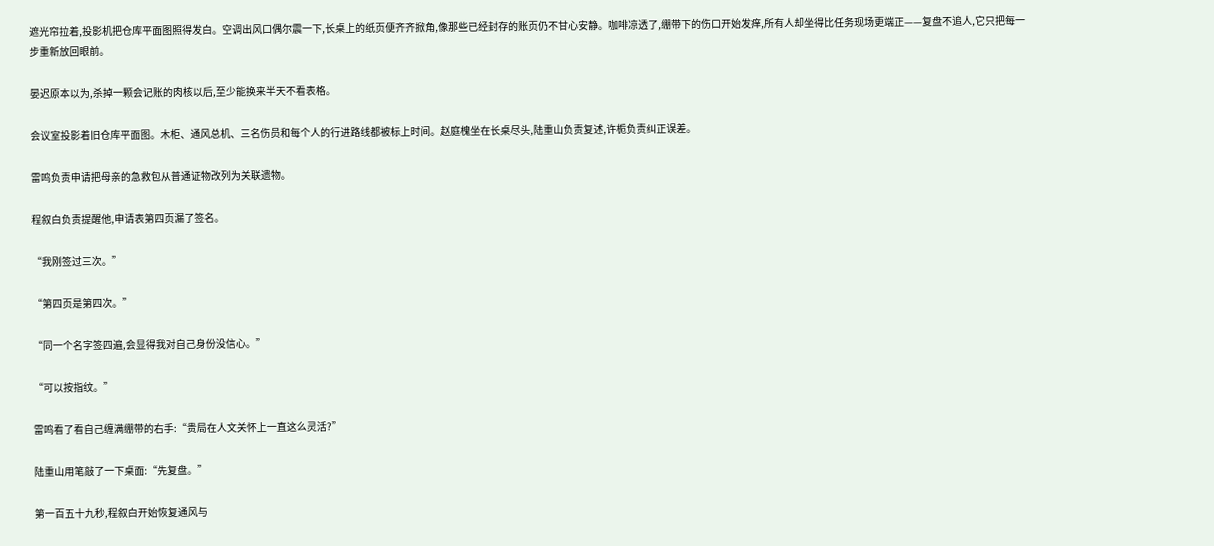遮光帘拉着,投影机把仓库平面图照得发白。空调出风口偶尔震一下,长桌上的纸页便齐齐掀角,像那些已经封存的账页仍不甘心安静。咖啡凉透了,绷带下的伤口开始发痒,所有人却坐得比任务现场更端正——复盘不追人,它只把每一步重新放回眼前。

晏迟原本以为,杀掉一颗会记账的肉核以后,至少能换来半天不看表格。

会议室投影着旧仓库平面图。木柜、通风总机、三名伤员和每个人的行进路线都被标上时间。赵庭槐坐在长桌尽头,陆重山负责复述,许栀负责纠正误差。

雷鸣负责申请把母亲的急救包从普通证物改列为关联遗物。

程叙白负责提醒他,申请表第四页漏了签名。

“我刚签过三次。”

“第四页是第四次。”

“同一个名字签四遍,会显得我对自己身份没信心。”

“可以按指纹。”

雷鸣看了看自己缠满绷带的右手:“贵局在人文关怀上一直这么灵活?”

陆重山用笔敲了一下桌面:“先复盘。”

第一百五十九秒,程叙白开始恢复通风与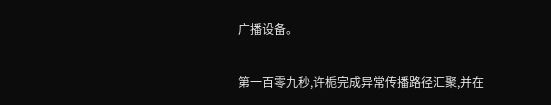广播设备。

第一百零九秒,许栀完成异常传播路径汇聚,并在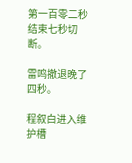第一百零二秒结束七秒切断。

雷鸣撤退晚了四秒。

程叙白进入维护槽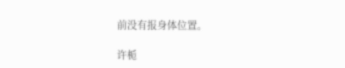前没有报身体位置。

许栀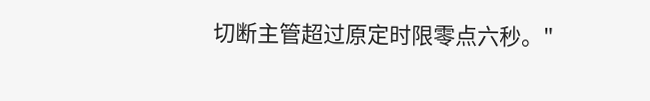切断主管超过原定时限零点六秒。"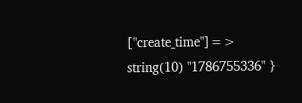["create_time"]=> string(10) "1786755336" }